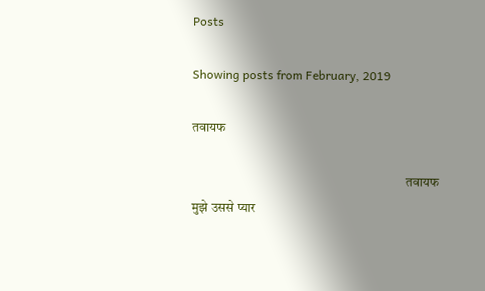Posts

Showing posts from February, 2019

तवायफ

                                                                                 तवायफ मुझे उससे प्यार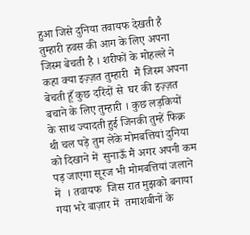हुआ जिसे दुनिया तवायफ देखती है तुम्हारी हवस की आग के लिए अपना जिस्म बेचती है । शरीफों के मोहल्ले ने कहा क्या इज़्ज़त तुम्हारी  मैं जिस्म अपना बेचती हूँ कुछ दरिंदों से  घर की इज़्ज़त  बचाने के लिए तुम्हारी । कुछ लड़कियों के साथ ज्यादती हुई जिनकी तुम्हें फिक्र थी चल पड़े तुम लेके मोमबत्तियां दुनिया को दिखाने में  सुनाऊँ मैं अगर अपनी कम पड़ जाएगा सूरज भी मोमबत्तियां जलाने में  । तवायफ  जिस रात मुझको बनाया गया भरे बाज़ार में  तमाशबीनों के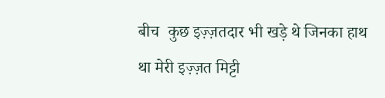बीच  कुछ इज़्ज़तदार भी खड़े थे जिनका हाथ था मेरी इज़्ज़त मिट्टी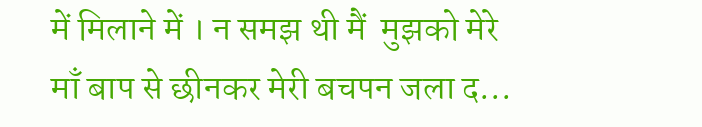में मिलाने में । न समझ थी मैं  मुझको मेरे माँ बाप से छीनकर मेरी बचपन जला द...